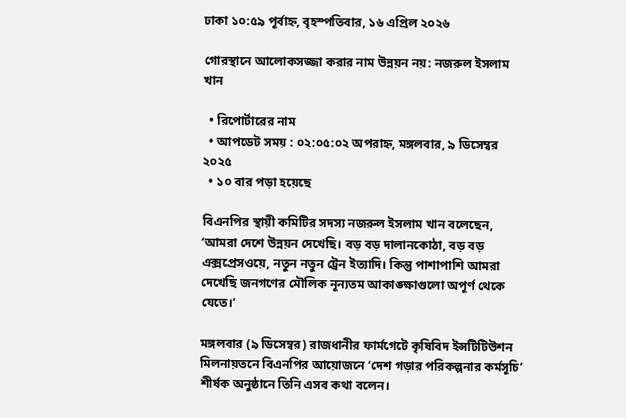ঢাকা ১০:৫৯ পূর্বাহ্ন, বৃহস্পতিবার, ১৬ এপ্রিল ২০২৬

গোরস্থানে আলোকসজ্জা করার নাম উন্নয়ন নয়: নজরুল ইসলাম খান

  • রিপোর্টারের নাম
  • আপডেট সময় : ০২:০৫:০২ অপরাহ্ন, মঙ্গলবার, ৯ ডিসেম্বর ২০২৫
  • ১০ বার পড়া হয়েছে

বিএনপির স্থায়ী কমিটির সদস্য নজরুল ইসলাম খান বলেছেন, ‘আমরা দেশে উন্নয়ন দেখেছি। বড় বড় দালানকোঠা, বড় বড় এক্সপ্রেসওয়ে, নতুন নতুন ট্রেন ইত্যাদি। কিন্তু পাশাপাশি আমরা দেখেছি জনগণের মৌলিক নূন্যতম আকাঙ্ক্ষাগুলো অপূর্ণ থেকে যেতে।’

মঙ্গলবার (৯ ডিসেম্বর) রাজধানীর ফার্মগেটে কৃষিবিদ ইন্সটিটিউশন মিলনায়তনে বিএনপির আয়োজনে ‘দেশ গড়ার পরিকল্পনার কর্মসূচি’ শীর্ষক অনুষ্ঠানে তিনি এসব কথা বলেন।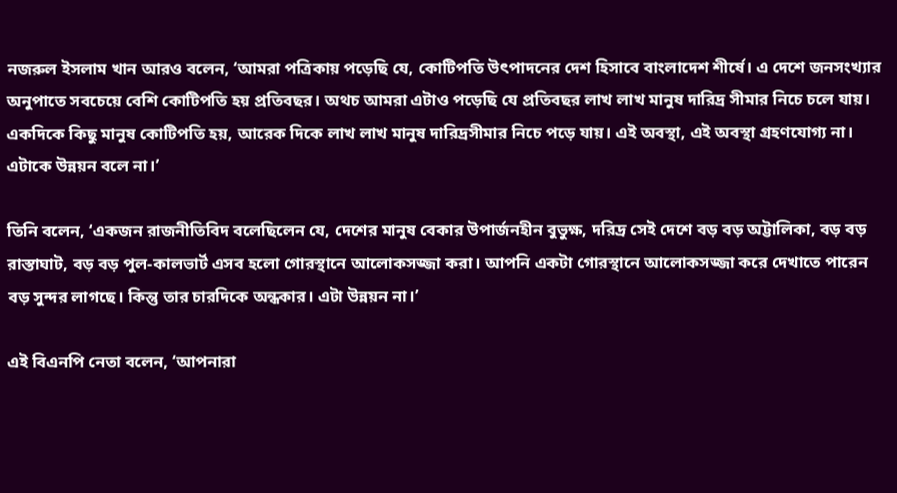নজরুল ইসলাম খান আরও বলেন, ‘আমরা পত্রিকায় পড়েছি যে, কোটিপতি উৎপাদনের দেশ হিসাবে বাংলাদেশ শীর্ষে। এ দেশে জনসংখ্যার অনুপাতে সবচেয়ে বেশি কোটিপতি হয় প্রতিবছর। অথচ আমরা এটাও পড়েছি যে প্রতিবছর লাখ লাখ মানুষ দারিদ্র সীমার নিচে চলে যায়। একদিকে কিছু মানুষ কোটিপতি হয়, আরেক দিকে লাখ লাখ মানুষ দারিদ্রসীমার নিচে পড়ে যায়। এই অবস্থা, এই অবস্থা গ্রহণযোগ্য না। এটাকে উন্নয়ন বলে না।’

তিনি বলেন, ‘একজন রাজনীতিবিদ বলেছিলেন যে, দেশের মানুষ বেকার উপার্জনহীন বুভুক্ষ, দরিদ্র সেই দেশে বড় বড় অট্টালিকা, বড় বড় রাস্তাঘাট, বড় বড় পুল-কালভার্ট এসব হলো গোরস্থানে আলোকসজ্জা করা। আপনি একটা গোরস্থানে আলোকসজ্জা করে দেখাতে পারেন বড় সুন্দর লাগছে। কিন্তু তার চারদিকে অন্ধকার। এটা উন্নয়ন না।’

এই বিএনপি নেতা বলেন, ‘আপনারা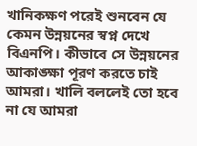খানিকক্ষণ পরেই শুনবেন যে কেমন উন্নয়নের স্বপ্ন দেখে বিএনপি। কীভাবে সে উন্নয়নের আকাঙ্ক্ষা পূরণ করতে চাই আমরা। খালি বললেই তো হবে না যে আমরা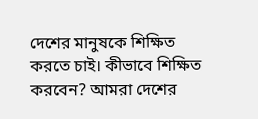দেশের মানুষকে শিক্ষিত করতে চাই। কীভাবে শিক্ষিত করবেন? আমরা দেশের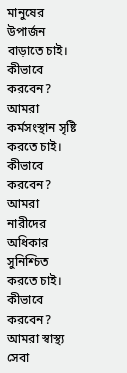মানুষের উপার্জন বাড়াতে চাই। কীভাবে করবেন? আমরা কর্মসংস্থান সৃষ্টি করতে চাই। কীভাবে করবেন? আমরা নারীদের অধিকার সুনিশ্চিত করতে চাই। কীভাবে করবেন? আমরা স্বাস্থ্য সেবা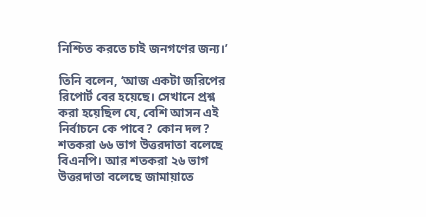নিশ্চিত করতে চাই জনগণের জন্য।’

তিনি বলেন, ‘আজ একটা জরিপের রিপোর্ট বের হয়েছে। সেখানে প্রশ্ন করা হয়েছিল যে, বেশি আসন এই নির্বাচনে কে পাবে? কোন দল? শতকরা ৬৬ ভাগ উত্তরদাতা বলেছে বিএনপি। আর শতকরা ২৬ ভাগ উত্তরদাতা বলেছে জামায়াতে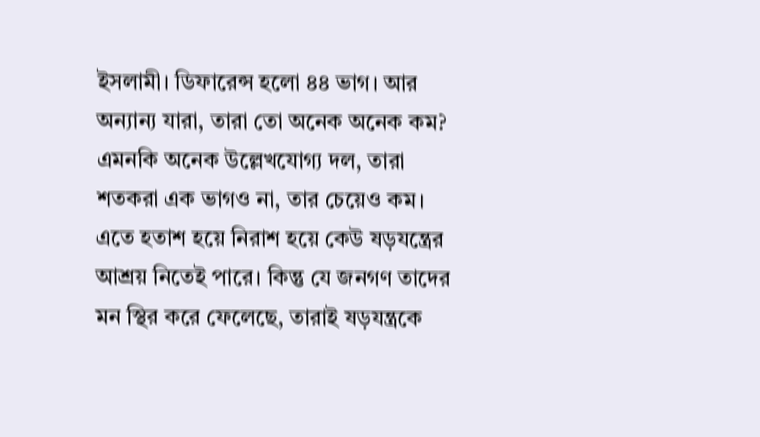ইসলামী। ডিফারেন্স হলো ৪৪ ভাগ। আর অন্যান্য যারা, তারা তো অনেক অনেক কম? এমনকি অনেক উল্লেখযোগ্য দল, তারা শতকরা এক ভাগও না, তার চেয়েও কম। এতে হতাশ হয়ে নিরাশ হয়ে কেউ ষড়যন্ত্রের আশ্রয় নিতেই পারে। কিন্তু যে জনগণ তাদের মন স্থির করে ফেলেছে, তারাই ষড়যন্ত্রকে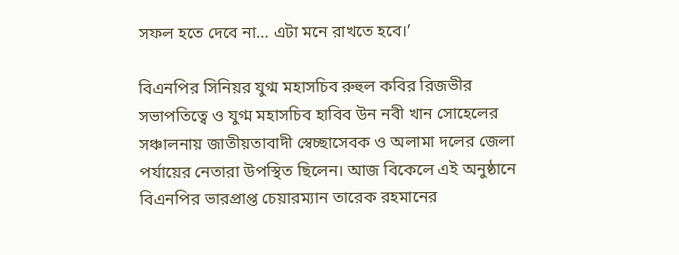সফল হতে দেবে না… এটা মনে রাখতে হবে।’

বিএনপির সিনিয়র যুগ্ম মহাসচিব রুহুল কবির রিজভীর সভাপতিত্বে ও যুগ্ম মহাসচিব হাবিব উন নবী খান সোহেলের সঞ্চালনায় জাতীয়তাবাদী স্বেচ্ছাসেবক ও অলামা দলের জেলা পর্যায়ের নেতারা উপস্থিত ছিলেন। আজ বিকেলে এই অনুষ্ঠানে বিএনপির ভারপ্রাপ্ত চেয়ারম্যান তারেক রহমানের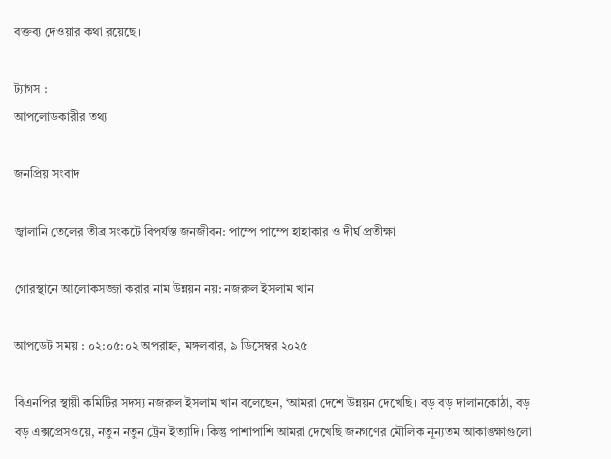বক্তব্য দেওয়ার কথা রয়েছে।

ট্যাগস :
আপলোডকারীর তথ্য

জনপ্রিয় সংবাদ

জ্বালানি তেলের তীব্র সংকটে বিপর্যস্ত জনজীবন: পাম্পে পাম্পে হাহাকার ও দীর্ঘ প্রতীক্ষা

গোরস্থানে আলোকসজ্জা করার নাম উন্নয়ন নয়: নজরুল ইসলাম খান

আপডেট সময় : ০২:০৫:০২ অপরাহ্ন, মঙ্গলবার, ৯ ডিসেম্বর ২০২৫

বিএনপির স্থায়ী কমিটির সদস্য নজরুল ইসলাম খান বলেছেন, ‘আমরা দেশে উন্নয়ন দেখেছি। বড় বড় দালানকোঠা, বড় বড় এক্সপ্রেসওয়ে, নতুন নতুন ট্রেন ইত্যাদি। কিন্তু পাশাপাশি আমরা দেখেছি জনগণের মৌলিক নূন্যতম আকাঙ্ক্ষাগুলো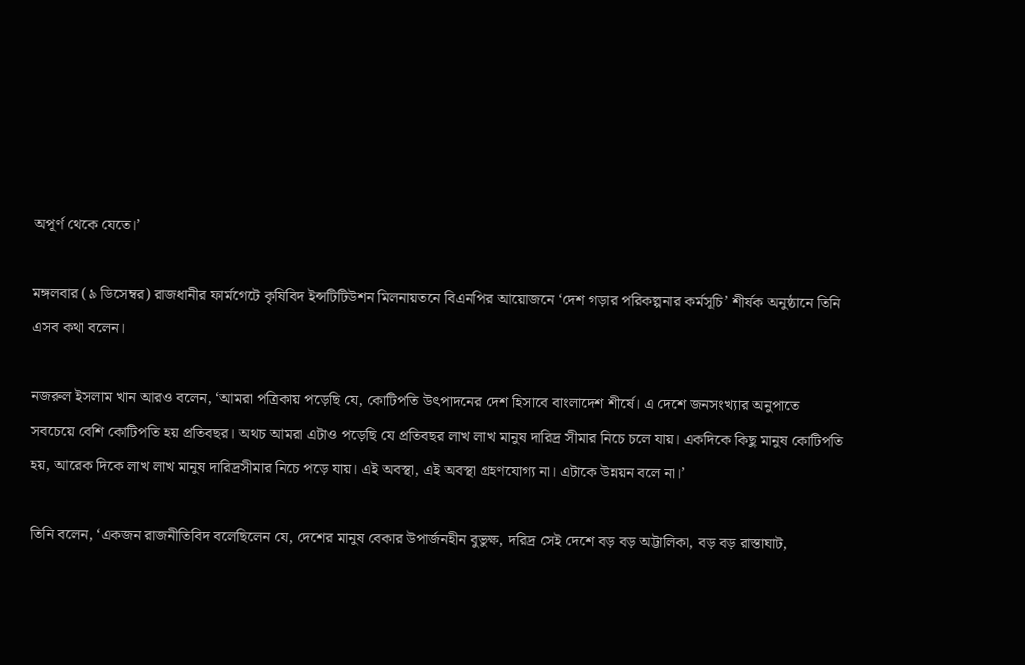অপূর্ণ থেকে যেতে।’

মঙ্গলবার (৯ ডিসেম্বর) রাজধানীর ফার্মগেটে কৃষিবিদ ইন্সটিটিউশন মিলনায়তনে বিএনপির আয়োজনে ‘দেশ গড়ার পরিকল্পনার কর্মসূচি’ শীর্ষক অনুষ্ঠানে তিনি এসব কথা বলেন।

নজরুল ইসলাম খান আরও বলেন, ‘আমরা পত্রিকায় পড়েছি যে, কোটিপতি উৎপাদনের দেশ হিসাবে বাংলাদেশ শীর্ষে। এ দেশে জনসংখ্যার অনুপাতে সবচেয়ে বেশি কোটিপতি হয় প্রতিবছর। অথচ আমরা এটাও পড়েছি যে প্রতিবছর লাখ লাখ মানুষ দারিদ্র সীমার নিচে চলে যায়। একদিকে কিছু মানুষ কোটিপতি হয়, আরেক দিকে লাখ লাখ মানুষ দারিদ্রসীমার নিচে পড়ে যায়। এই অবস্থা, এই অবস্থা গ্রহণযোগ্য না। এটাকে উন্নয়ন বলে না।’

তিনি বলেন, ‘একজন রাজনীতিবিদ বলেছিলেন যে, দেশের মানুষ বেকার উপার্জনহীন বুভুক্ষ, দরিদ্র সেই দেশে বড় বড় অট্টালিকা, বড় বড় রাস্তাঘাট,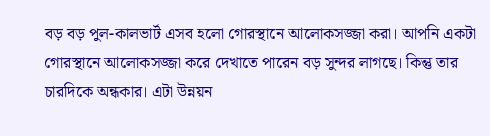বড় বড় পুল-কালভার্ট এসব হলো গোরস্থানে আলোকসজ্জা করা। আপনি একটা গোরস্থানে আলোকসজ্জা করে দেখাতে পারেন বড় সুন্দর লাগছে। কিন্তু তার চারদিকে অন্ধকার। এটা উন্নয়ন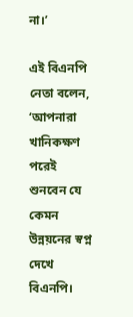না।’

এই বিএনপি নেতা বলেন, ‘আপনারা খানিকক্ষণ পরেই শুনবেন যে কেমন উন্নয়নের স্বপ্ন দেখে বিএনপি।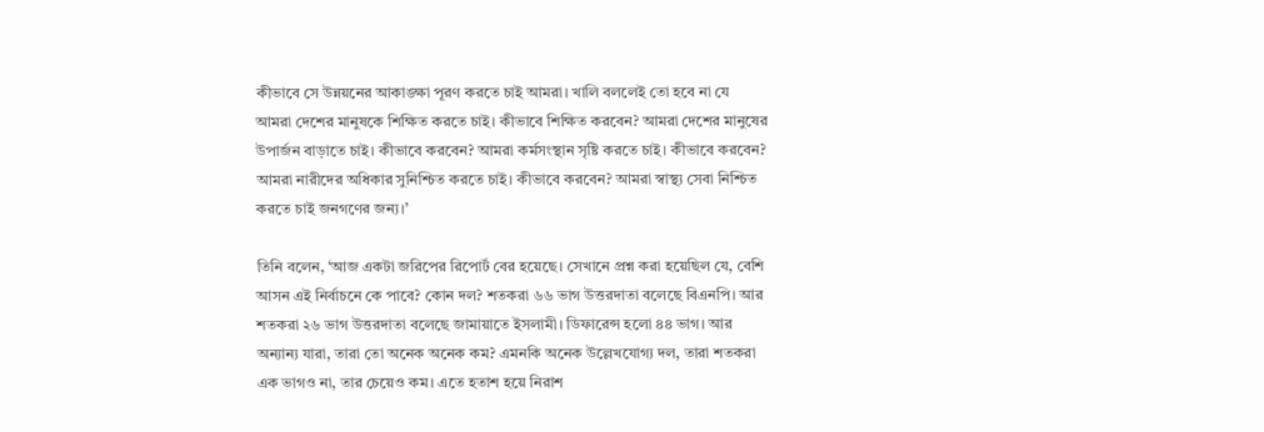কীভাবে সে উন্নয়নের আকাঙ্ক্ষা পূরণ করতে চাই আমরা। খালি বললেই তো হবে না যে আমরা দেশের মানুষকে শিক্ষিত করতে চাই। কীভাবে শিক্ষিত করবেন? আমরা দেশের মানুষের উপার্জন বাড়াতে চাই। কীভাবে করবেন? আমরা কর্মসংস্থান সৃষ্টি করতে চাই। কীভাবে করবেন? আমরা নারীদের অধিকার সুনিশ্চিত করতে চাই। কীভাবে করবেন? আমরা স্বাস্থ্য সেবা নিশ্চিত করতে চাই জনগণের জন্য।’

তিনি বলেন, ‘আজ একটা জরিপের রিপোর্ট বের হয়েছে। সেখানে প্রশ্ন করা হয়েছিল যে, বেশি আসন এই নির্বাচনে কে পাবে? কোন দল? শতকরা ৬৬ ভাগ উত্তরদাতা বলেছে বিএনপি। আর শতকরা ২৬ ভাগ উত্তরদাতা বলেছে জামায়াতে ইসলামী। ডিফারেন্স হলো ৪৪ ভাগ। আর অন্যান্য যারা, তারা তো অনেক অনেক কম? এমনকি অনেক উল্লেখযোগ্য দল, তারা শতকরা এক ভাগও না, তার চেয়েও কম। এতে হতাশ হয়ে নিরাশ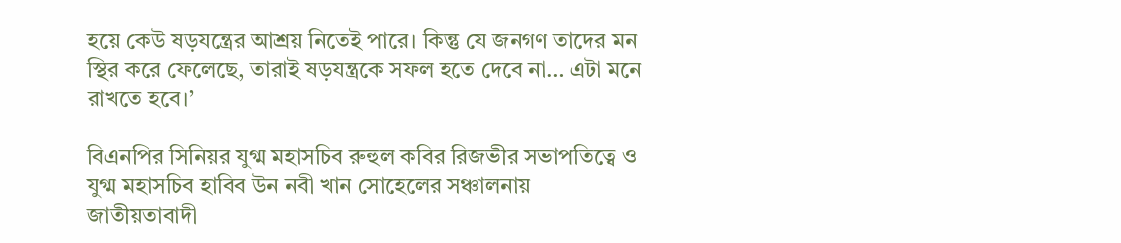হয়ে কেউ ষড়যন্ত্রের আশ্রয় নিতেই পারে। কিন্তু যে জনগণ তাদের মন স্থির করে ফেলেছে, তারাই ষড়যন্ত্রকে সফল হতে দেবে না… এটা মনে রাখতে হবে।’

বিএনপির সিনিয়র যুগ্ম মহাসচিব রুহুল কবির রিজভীর সভাপতিত্বে ও যুগ্ম মহাসচিব হাবিব উন নবী খান সোহেলের সঞ্চালনায় জাতীয়তাবাদী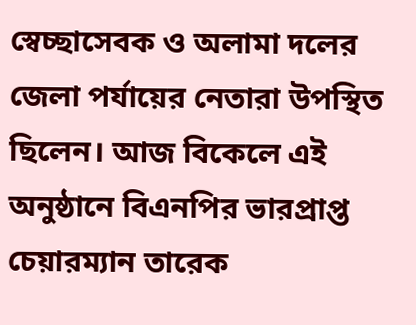স্বেচ্ছাসেবক ও অলামা দলের জেলা পর্যায়ের নেতারা উপস্থিত ছিলেন। আজ বিকেলে এই অনুষ্ঠানে বিএনপির ভারপ্রাপ্ত চেয়ারম্যান তারেক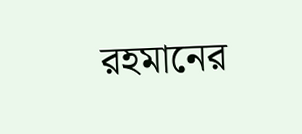রহমানের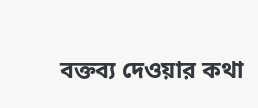বক্তব্য দেওয়ার কথা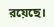রয়েছে।